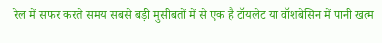रेल में सफर करते समय सबसे बड़ी मुसीबतों में से एक है टॉयलेट या वॉशबेसिन में पानी खत्म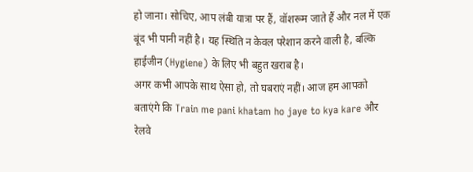हो जाना। सोचिए, आप लंबी यात्रा पर हैं, वॉशरूम जाते हैं और नल में एक बूंद भी पानी नहीं है। यह स्थिति न केवल परेशान करने वाली है, बल्कि हाईजीन (Hygiene) के लिए भी बहुत खराब है।
अगर कभी आपके साथ ऐसा हो, तो घबराएं नहीं। आज हम आपको बताएंगे कि Train me pani khatam ho jaye to kya kare और रेलवे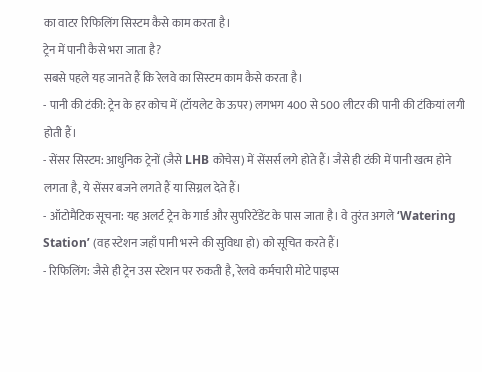का वाटर रिफिलिंग सिस्टम कैसे काम करता है।
ट्रेन में पानी कैसे भरा जाता है?
सबसे पहले यह जानते हैं कि रेलवे का सिस्टम काम कैसे करता है।
- पानी की टंकी: ट्रेन के हर कोच में (टॉयलेट के ऊपर) लगभग 400 से 500 लीटर की पानी की टंकियां लगी होती हैं।
- सेंसर सिस्टम: आधुनिक ट्रेनों (जैसे LHB कोचेस) में सेंसर्स लगे होते हैं। जैसे ही टंकी में पानी खत्म होने लगता है, ये सेंसर बजने लगते हैं या सिग्नल देते हैं।
- ऑटोमैटिक सूचना: यह अलर्ट ट्रेन के गार्ड और सुपरिटेंडेंट के पास जाता है। वे तुरंत अगले ‘Watering Station’ (वह स्टेशन जहाँ पानी भरने की सुविधा हो) को सूचित करते हैं।
- रिफिलिंग: जैसे ही ट्रेन उस स्टेशन पर रुकती है, रेलवे कर्मचारी मोटे पाइप्स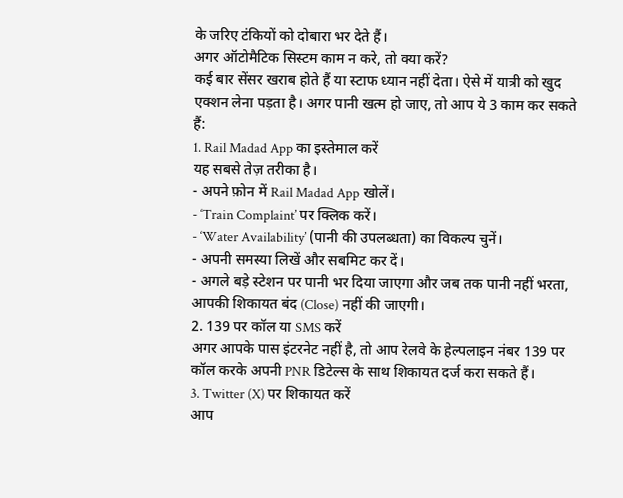के जरिए टंकियों को दोबारा भर देते हैं।
अगर ऑटोमैटिक सिस्टम काम न करे, तो क्या करें?
कई बार सेंसर खराब होते हैं या स्टाफ ध्यान नहीं देता। ऐसे में यात्री को खुद एक्शन लेना पड़ता है। अगर पानी खत्म हो जाए, तो आप ये 3 काम कर सकते हैं:
1. Rail Madad App का इस्तेमाल करें
यह सबसे तेज़ तरीका है।
- अपने फ़ोन में Rail Madad App खोलें।
- ‘Train Complaint’ पर क्लिक करें।
- ‘Water Availability’ (पानी की उपलब्धता) का विकल्प चुनें।
- अपनी समस्या लिखें और सबमिट कर दें।
- अगले बड़े स्टेशन पर पानी भर दिया जाएगा और जब तक पानी नहीं भरता, आपकी शिकायत बंद (Close) नहीं की जाएगी।
2. 139 पर कॉल या SMS करें
अगर आपके पास इंटरनेट नहीं है, तो आप रेलवे के हेल्पलाइन नंबर 139 पर कॉल करके अपनी PNR डिटेल्स के साथ शिकायत दर्ज करा सकते हैं।
3. Twitter (X) पर शिकायत करें
आप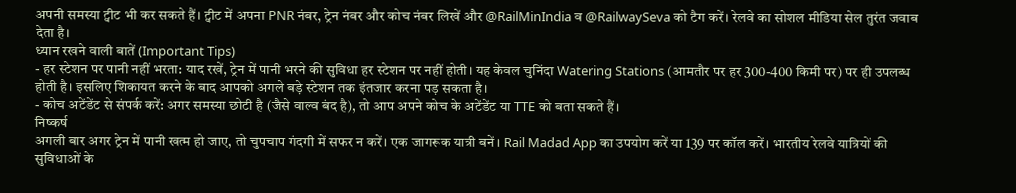अपनी समस्या ट्वीट भी कर सकते हैं। ट्वीट में अपना PNR नंबर, ट्रेन नंबर और कोच नंबर लिखें और @RailMinIndia व @RailwaySeva को टैग करें। रेलवे का सोशल मीडिया सेल तुरंत जवाब देता है।
ध्यान रखने वाली बातें (Important Tips)
- हर स्टेशन पर पानी नहीं भरता: याद रखें, ट्रेन में पानी भरने की सुविधा हर स्टेशन पर नहीं होती। यह केवल चुनिंदा Watering Stations (आमतौर पर हर 300-400 किमी पर) पर ही उपलब्ध होती है। इसलिए शिकायत करने के बाद आपको अगले बड़े स्टेशन तक इंतजार करना पड़ सकता है।
- कोच अटेंडेंट से संपर्क करें: अगर समस्या छोटी है (जैसे वाल्व बंद है), तो आप अपने कोच के अटेंडेंट या TTE को बता सकते हैं।
निष्कर्ष
अगली बार अगर ट्रेन में पानी खत्म हो जाए, तो चुपचाप गंदगी में सफर न करें। एक जागरूक यात्री बनें। Rail Madad App का उपयोग करें या 139 पर कॉल करें। भारतीय रेलवे यात्रियों की सुविधाओं के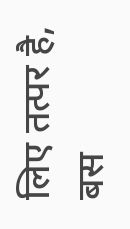लिए तत्पर है, बस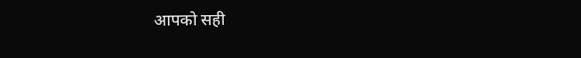आपको सही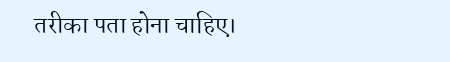तरीका पता होना चाहिए।